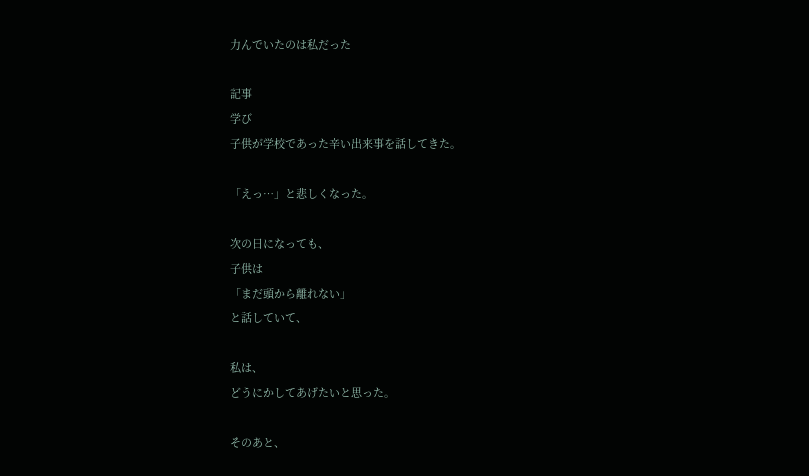力んでいたのは私だった

記事
学び
子供が学校であった辛い出来事を話してきた。

「えっ…」と悲しくなった。

次の日になっても、
子供は
「まだ頭から離れない」
と話していて、

私は、
どうにかしてあげたいと思った。

そのあと、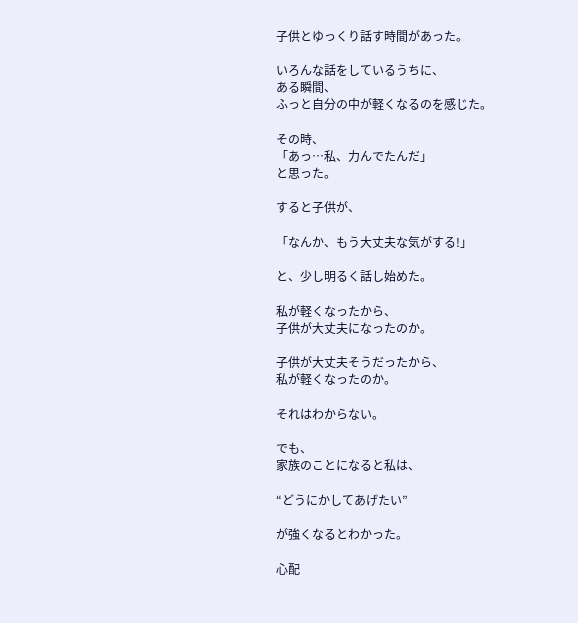子供とゆっくり話す時間があった。

いろんな話をしているうちに、
ある瞬間、
ふっと自分の中が軽くなるのを感じた。

その時、
「あっ…私、力んでたんだ」
と思った。

すると子供が、

「なんか、もう大丈夫な気がする!」

と、少し明るく話し始めた。

私が軽くなったから、
子供が大丈夫になったのか。

子供が大丈夫そうだったから、
私が軽くなったのか。

それはわからない。

でも、
家族のことになると私は、

“どうにかしてあげたい”

が強くなるとわかった。

心配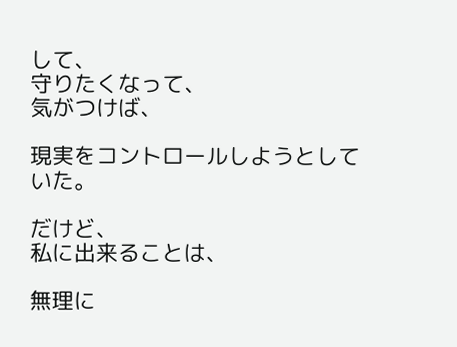して、
守りたくなって、
気がつけば、

現実をコントロールしようとしていた。

だけど、
私に出来ることは、

無理に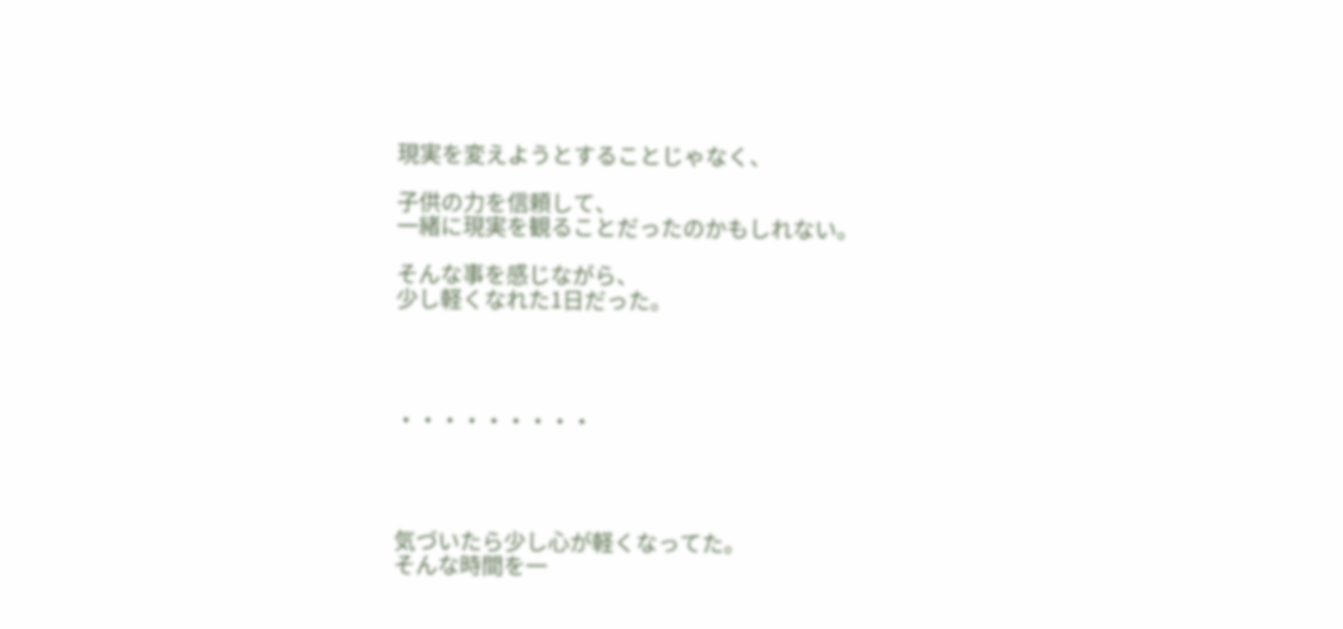現実を変えようとすることじゃなく、

子供の力を信頼して、
一緒に現実を観ることだったのかもしれない。

そんな事を感じながら、
少し軽くなれた1日だった。




・・・・・・・・・




気づいたら少し心が軽くなってた。
そんな時間を一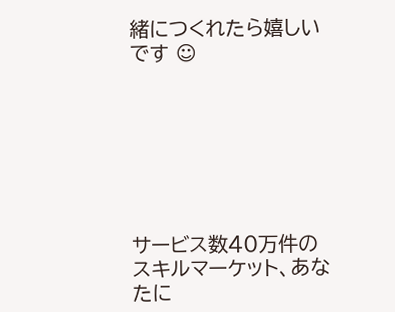緒につくれたら嬉しいです ☺







サービス数40万件のスキルマーケット、あなたに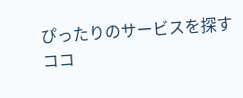ぴったりのサービスを探す ココ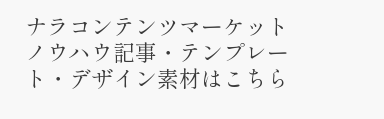ナラコンテンツマーケット ノウハウ記事・テンプレート・デザイン素材はこちら